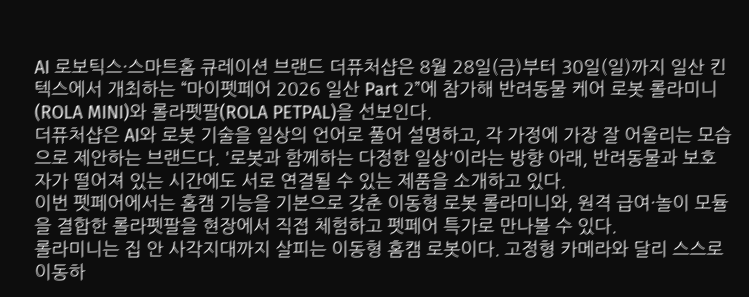AI 로보틱스·스마트홈 큐레이션 브랜드 더퓨처샵은 8월 28일(금)부터 30일(일)까지 일산 킨텍스에서 개최하는 “마이펫페어 2026 일산 Part 2”에 참가해 반려동물 케어 로봇 롤라미니(ROLA MINI)와 롤라펫팔(ROLA PETPAL)을 선보인다.
더퓨처샵은 AI와 로봇 기술을 일상의 언어로 풀어 설명하고, 각 가정에 가장 잘 어울리는 모습으로 제안하는 브랜드다. '로봇과 함께하는 다정한 일상'이라는 방향 아래, 반려동물과 보호자가 떨어져 있는 시간에도 서로 연결될 수 있는 제품을 소개하고 있다.
이번 펫페어에서는 홈캠 기능을 기본으로 갖춘 이동형 로봇 롤라미니와, 원격 급여·놀이 모듈을 결합한 롤라펫팔을 현장에서 직접 체험하고 펫페어 특가로 만나볼 수 있다.
롤라미니는 집 안 사각지대까지 살피는 이동형 홈캠 로봇이다. 고정형 카메라와 달리 스스로 이동하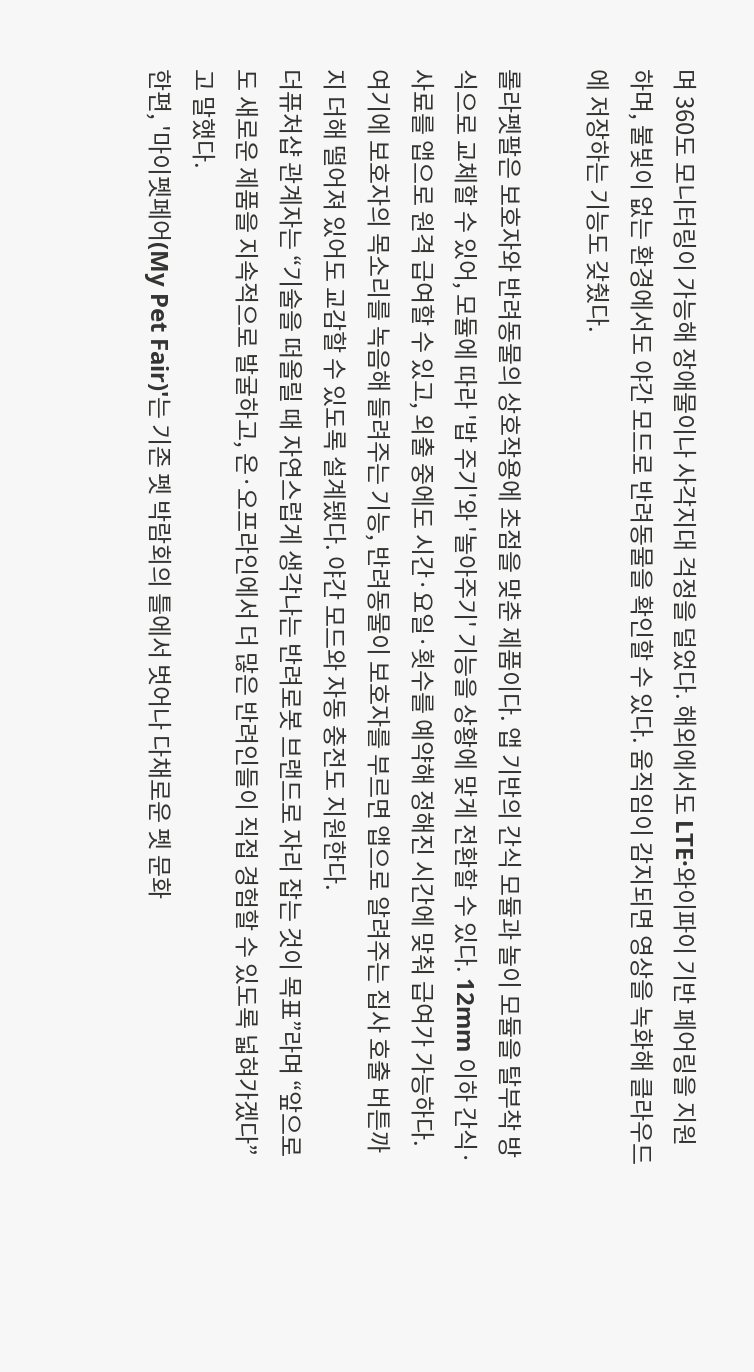며 360도 모니터링이 가능해 장애물이나 사각지대 걱정을 덜었다. 해외에서도 LTE·와이파이 기반 페어링을 지원하며, 불빛이 없는 환경에서도 야간 모드로 반려동물을 확인할 수 있다. 움직임이 감지되면 영상을 녹화해 클라우드에 저장하는 기능도 갖췄다.

롤라펫팔은 보호자와 반려동물의 상호작용에 초점을 맞춘 제품이다. 앱 기반의 간식 모듈과 놀이 모듈을 탈부착 방식으로 교체할 수 있어, 모듈에 따라 '밥 주기'와 '놀아주기' 기능을 상황에 맞게 전환할 수 있다. 12mm 이하 간식·사료를 앱으로 원격 급여할 수 있고, 외출 중에도 시간·요일·횟수를 예약해 정해진 시간에 맞춰 급여가 가능하다. 여기에 보호자의 목소리를 녹음해 들려주는 기능, 반려동물이 보호자를 부르면 앱으로 알려주는 집사 호출 버튼까지 더해 떨어져 있어도 교감할 수 있도록 설계됐다. 야간 모드와 자동 충전도 지원한다.
더퓨처샵 관계자는 “기술을 떠올릴 때 자연스럽게 생각나는 반려로봇 브랜드로 자리 잡는 것이 목표”라며 “앞으로도 새로운 제품을 지속적으로 발굴하고, 온·오프라인에서 더 많은 반려인들이 직접 경험할 수 있도록 넓혀가겠다”고 말했다.
한편, '마이펫페어(My Pet Fair)'는 기존 펫 박람회의 틀에서 벗어나 다채로운 펫 문화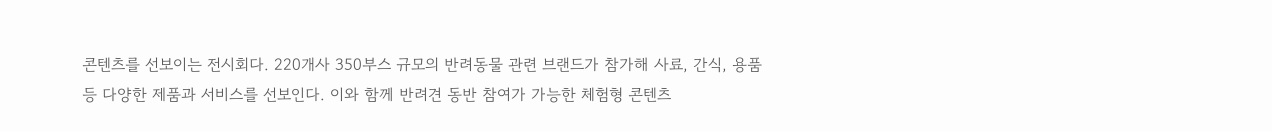콘텐츠를 선보이는 전시회다. 220개사 350부스 규모의 반려동물 관련 브랜드가 참가해 사료, 간식, 용품 등 다양한 제품과 서비스를 선보인다. 이와 함께 반려견 동반 참여가 가능한 체험형 콘텐츠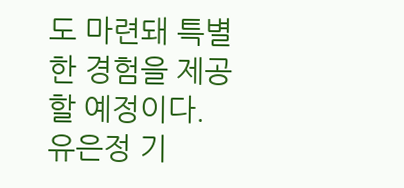도 마련돼 특별한 경험을 제공할 예정이다.
유은정 기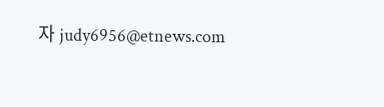자 judy6956@etnews.com